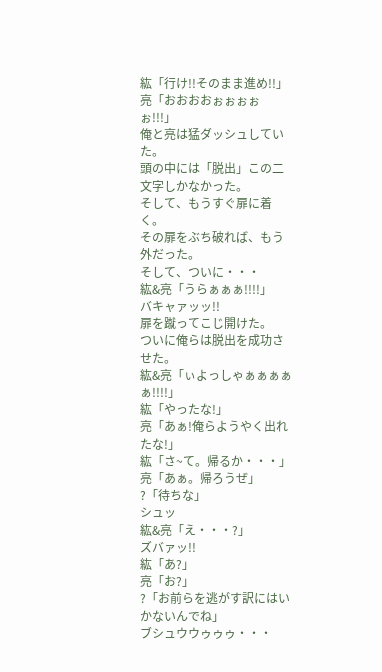紘「行け!!そのまま進め!!」
亮「おおおおぉぉぉぉぉ!!!」
俺と亮は猛ダッシュしていた。
頭の中には「脱出」この二文字しかなかった。
そして、もうすぐ扉に着く。
その扉をぶち破れば、もう外だった。
そして、ついに・・・
紘&亮「うらぁぁぁ!!!!」
バキャァッッ!!
扉を蹴ってこじ開けた。
ついに俺らは脱出を成功させた。
紘&亮「ぃよっしゃぁぁぁぁぁ!!!!」
紘「やったな!」
亮「あぁ!俺らようやく出れたな!」
紘「さ~て。帰るか・・・」
亮「あぁ。帰ろうぜ」
?「待ちな」
シュッ
紘&亮「え・・・?」
ズバァッ!!
紘「あ?」
亮「お?」
?「お前らを逃がす訳にはいかないんでね」
ブシュウウゥゥゥ・・・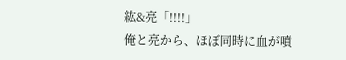紘&亮「!!!!」
俺と亮から、ほぼ同時に血が噴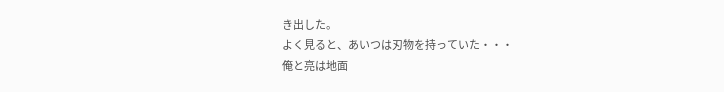き出した。
よく見ると、あいつは刃物を持っていた・・・
俺と亮は地面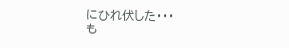にひれ伏した・・・
も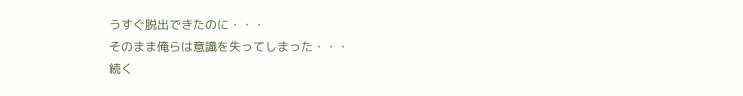うすぐ脱出できたのに・・・
そのまま俺らは意識を失ってしまった・・・
続く